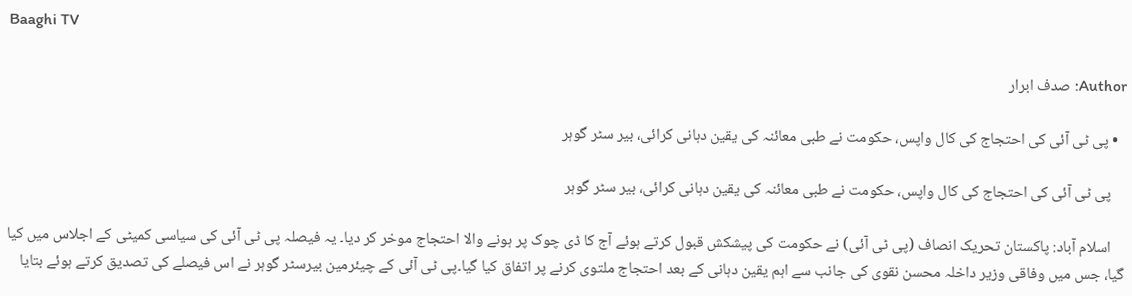Baaghi TV

Author: صدف ابرار

  • پی ٹی آئی کی احتجاج کی کال واپس، حکومت نے طبی معائنہ کی یقین دہانی کرائی، بیر سٹر گوہر

    پی ٹی آئی کی احتجاج کی کال واپس، حکومت نے طبی معائنہ کی یقین دہانی کرائی، بیر سٹر گوہر

    اسلام آباد: پاکستان تحریک انصاف (پی ٹی آئی) نے حکومت کی پیشکش قبول کرتے ہوئے آج کا ڈی چوک پر ہونے والا احتجاج موخر کر دیا۔ یہ فیصلہ پی ٹی آئی کی سیاسی کمیٹی کے اجلاس میں کیا گیا، جس میں وفاقی وزیر داخلہ محسن نقوی کی جانب سے اہم یقین دہانی کے بعد احتجاج ملتوی کرنے پر اتفاق کیا گیا۔پی ٹی آئی کے چیئرمین بیرسٹر گوہر نے اس فیصلے کی تصدیق کرتے ہوئے بتایا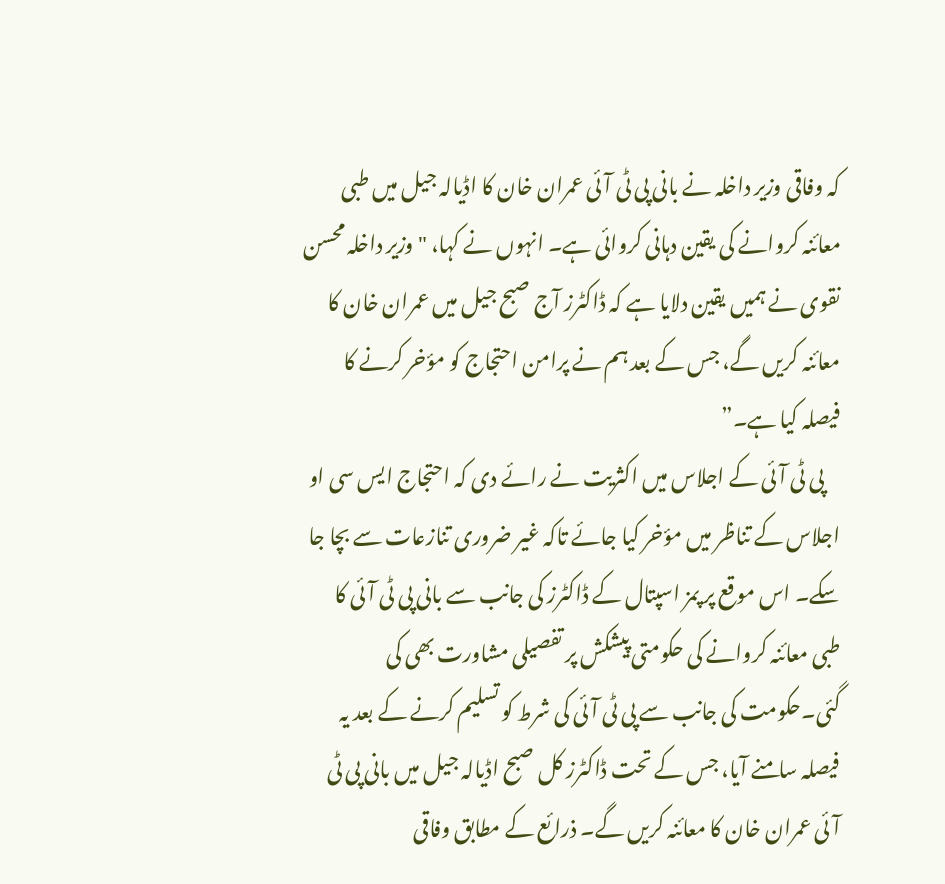کہ وفاقی وزیر داخلہ نے بانی پی ٹی آئی عمران خان کا اڈیالہ جیل میں طبی معائنہ کروانے کی یقین دہانی کروائی ہے۔ انہوں نے کہا، "وزیر داخلہ محسن نقوی نے ہمیں یقین دلایا ہے کہ ڈاکٹرز آج صبح جیل میں عمران خان کا معائنہ کریں گے، جس کے بعد ہم نے پرامن احتجاج کو مؤخر کرنے کا فیصلہ کیا ہے۔”
    پی ٹی آئی کے اجلاس میں اکثریت نے رائے دی کہ احتجاج ایس سی او اجلاس کے تناظر میں مؤخر کیا جائے تاکہ غیر ضروری تنازعات سے بچا جا سکے۔ اس موقع پر پمز اسپتال کے ڈاکٹرز کی جانب سے بانی پی ٹی آئی کا طبی معائنہ کروانے کی حکومتی پیشکش پر تفصیلی مشاورت بھی کی گئی۔حکومت کی جانب سے پی ٹی آئی کی شرط کو تسلیم کرنے کے بعد یہ فیصلہ سامنے آیا، جس کے تحت ڈاکٹرز کل صبح اڈیالہ جیل میں بانی پی ٹی آئی عمران خان کا معائنہ کریں گے۔ ذرائع کے مطابق وفاقی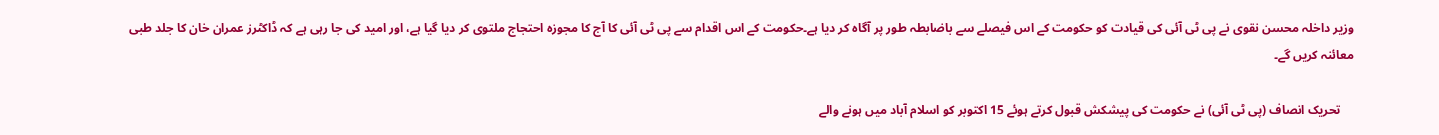وزیر داخلہ محسن نقوی نے پی ٹی آئی کی قیادت کو حکومت کے اس فیصلے سے باضابطہ طور پر آگاہ کر دیا ہے۔حکومت کے اس اقدام سے پی ٹی آئی کا آج کا مجوزہ احتجاج ملتوی کر دیا گیا ہے، اور امید کی جا رہی ہے کہ ڈاکٹرز عمران خان کا جلد طبی معائنہ کریں گے۔

    تحریک انصاف (پی ٹی آئی) نے حکومت کی پیشکش قبول کرتے ہوئے 15 اکتوبر کو اسلام آباد میں ہونے والے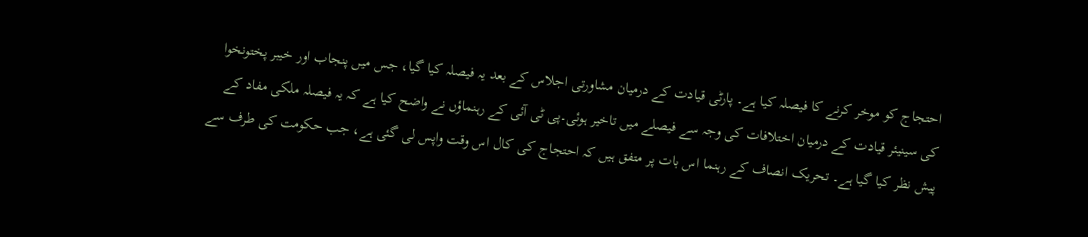احتجاج کو موخر کرنے کا فیصلہ کیا ہے۔ پارٹی قیادت کے درمیان مشاورتی اجلاس کے بعد یہ فیصلہ کیا گیا، جس میں پنجاب اور خیبر پختونخوا کی سینیئر قیادت کے درمیان اختلافات کی وجہ سے فیصلے میں تاخیر ہوئی۔پی ٹی آئی کے رہنماؤں نے واضح کیا ہے کہ یہ فیصلہ ملکی مفاد کے پیش نظر کیا گیا ہے۔ تحریک انصاف کے رہنما اس بات پر متفق ہیں کہ احتجاج کی کال اس وقت واپس لی گئی ہے، جب حکومت کی طرف سے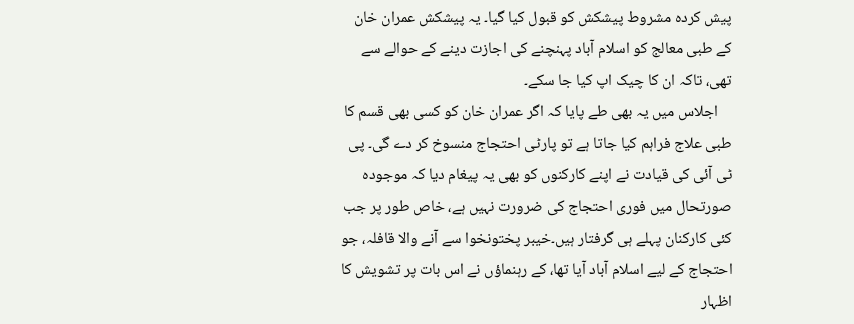پیش کردہ مشروط پیشکش کو قبول کیا گیا۔ یہ پیشکش عمران خان کے طبی معالج کو اسلام آباد پہنچنے کی اجازت دینے کے حوالے سے تھی، تاکہ ان کا چیک اپ کیا جا سکے۔
    اجلاس میں یہ بھی طے پایا کہ اگر عمران خان کو کسی بھی قسم کا طبی علاج فراہم کیا جاتا ہے تو پارٹی احتجاج منسوخ کر دے گی۔ پی ٹی آئی کی قیادت نے اپنے کارکنوں کو بھی یہ پیغام دیا کہ موجودہ صورتحال میں فوری احتجاج کی ضرورت نہیں ہے، خاص طور پر جب کئی کارکنان پہلے ہی گرفتار ہیں۔خیبر پختونخوا سے آنے والا قافلہ، جو احتجاج کے لیے اسلام آباد آیا تھا، کے رہنماؤں نے اس بات پر تشویش کا اظہار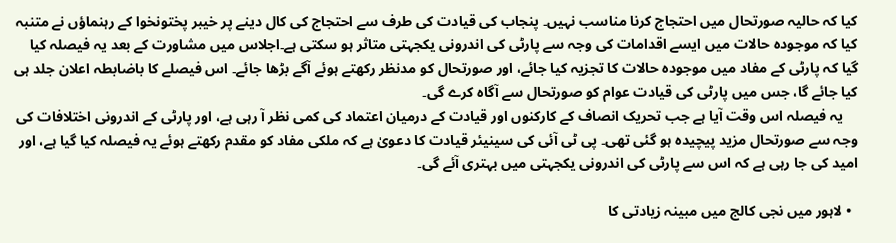کیا کہ حالیہ صورتحال میں احتجاج کرنا مناسب نہیں۔ پنجاب کی قیادت کی طرف سے احتجاج کی کال دینے پر خیبر پختونخوا کے رہنماؤں نے متنبہ کیا کہ موجودہ حالات میں ایسے اقدامات کی وجہ سے پارٹی کی اندرونی یکجہتی متاثر ہو سکتی ہے۔اجلاس میں مشاورت کے بعد یہ فیصلہ کیا گیا کہ پارٹی کے مفاد میں موجودہ حالات کا تجزیہ کیا جائے، اور صورتحال کو مدنظر رکھتے ہوئے آگے بڑھا جائے۔ اس فیصلے کا باضابطہ اعلان جلد ہی کیا جائے گا، جس میں پارٹی کی قیادت عوام کو صورتحال سے آگاہ کرے گی۔
    یہ فیصلہ اس وقت آیا ہے جب تحریک انصاف کے کارکنوں اور قیادت کے درمیان اعتماد کی کمی نظر آ رہی ہے، اور پارٹی کے اندرونی اختلافات کی وجہ سے صورتحال مزید پیچیدہ ہو گئی تھی۔ پی ٹی آئی کی سینیئر قیادت کا دعویٰ ہے کہ ملکی مفاد کو مقدم رکھتے ہوئے یہ فیصلہ کیا گیا ہے، اور امید کی جا رہی ہے کہ اس سے پارٹی کی اندرونی یکجہتی میں بہتری آئے گی۔

  • لاہور میں نجی کالج میں مبینہ زیادتی کا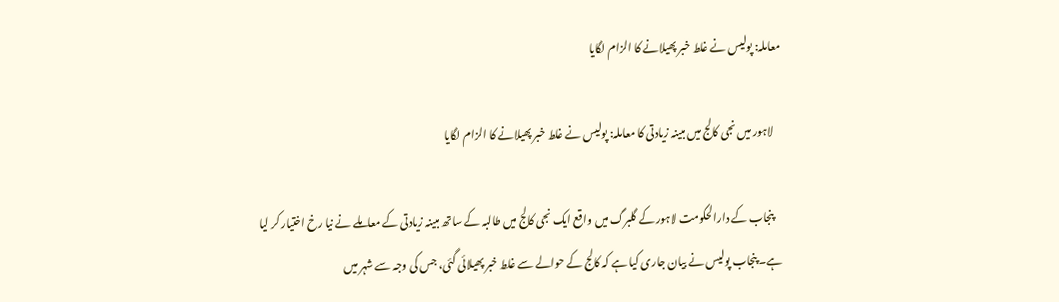معاملہ: پولیس نے غلط خبر پھیلانے کا الزام لگایا

    لاہور میں نجی کالج میں مبینہ زیادتی کا معاملہ: پولیس نے غلط خبر پھیلانے کا الزام لگایا

    پنجاب کے دارالحکومت لاہور کے گلبرگ میں واقع ایک نجی کالج میں طالبہ کے ساتھ مبینہ زیادتی کے معاملے نے نیا رخ اختیار کر لیا ہے۔ پنجاب پولیس نے بیان جاری کیا ہے کہ کالج کے حوالے سے غلط خبر پھیلائی گئی، جس کی وجہ سے شہر میں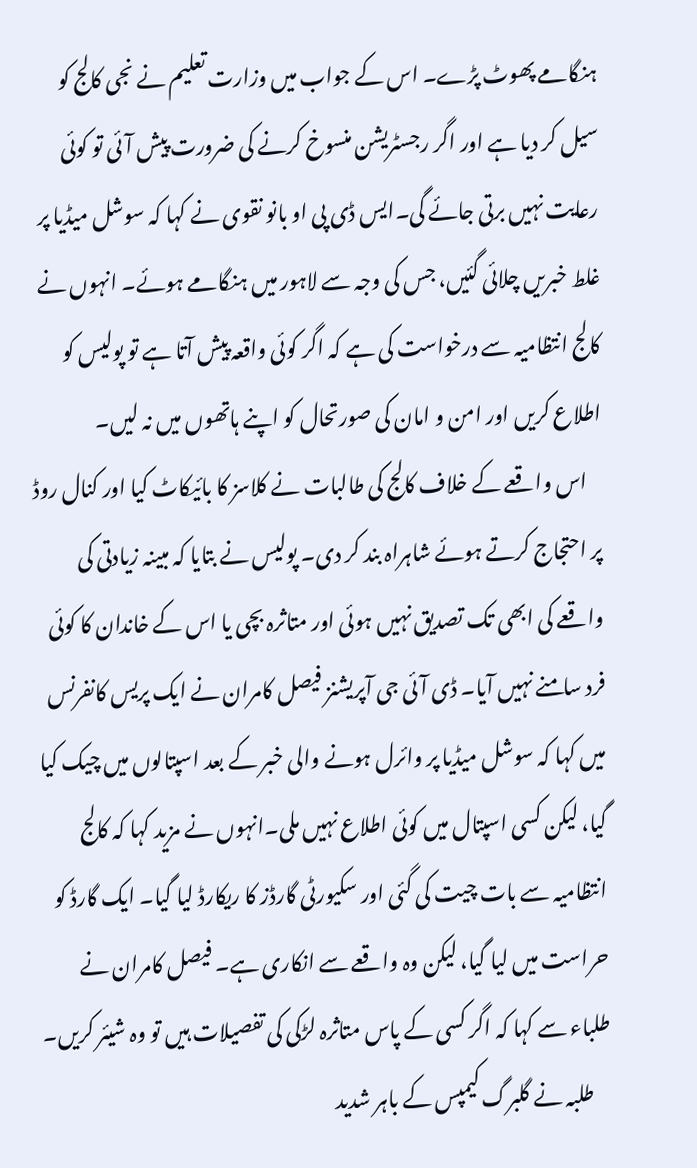ہنگامے پھوٹ پڑے۔ اس کے جواب میں وزارت تعلیم نے نجی کالج کو سیل کر دیا ہے اور اگر رجسٹریشن منسوخ کرنے کی ضرورت پیش آئی تو کوئی رعایت نہیں برتی جائے گی۔ایس ڈی پی او بانو نقوی نے کہا کہ سوشل میڈیا پر غلط خبریں چلائی گئیں، جس کی وجہ سے لاہور میں ہنگامے ہوئے۔ انہوں نے کالج انتظامیہ سے درخواست کی ہے کہ اگر کوئی واقعہ پیش آتا ہے تو پولیس کو اطلاع کریں اور امن و امان کی صورتحال کو اپنے ہاتھوں میں نہ لیں۔
    اس واقعے کے خلاف کالج کی طالبات نے کلاسز کا بائیکاٹ کیا اور کنال روڈ پر احتجاج کرتے ہوئے شاہراہ بند کر دی۔ پولیس نے بتایا کہ مبینہ زیادتی کی واقعے کی ابھی تک تصدیق نہیں ہوئی اور متاثرہ بچی یا اس کے خاندان کا کوئی فرد سامنے نہیں آیا۔ ڈی آئی جی آپریشنز فیصل کامران نے ایک پریس کانفرنس میں کہا کہ سوشل میڈیا پر وائرل ہونے والی خبر کے بعد اسپتالوں میں چیک کیا گیا، لیکن کسی اسپتال میں کوئی اطلاع نہیں ملی۔انہوں نے مزید کہا کہ کالج انتظامیہ سے بات چیت کی گئی اور سکیورٹی گارڈز کا ریکارڈ لیا گیا۔ ایک گارڈ کو حراست میں لیا گیا، لیکن وہ واقعے سے انکاری ہے۔ فیصل کامران نے طلباء سے کہا کہ اگر کسی کے پاس متاثرہ لڑکی کی تفصیلات ہیں تو وہ شیئر کریں۔
    طلبہ نے گلبرگ کیمپس کے باہر شدید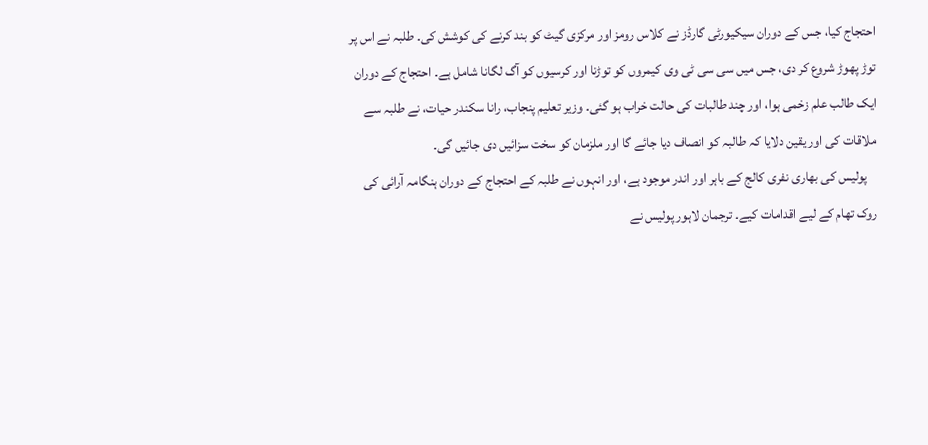احتجاج کیا، جس کے دوران سیکیورٹی گارڈز نے کلاس رومز اور مرکزی گیٹ کو بند کرنے کی کوشش کی۔ طلبہ نے اس پر توڑ پھوڑ شروع کر دی، جس میں سی سی ٹی وی کیمروں کو توڑنا اور کرسیوں کو آگ لگانا شامل ہے۔ احتجاج کے دوران ایک طالب علم زخمی ہوا، اور چند طالبات کی حالت خراب ہو گئی۔ وزیر تعلیم پنجاب، رانا سکندر حیات، نے طلبہ سے ملاقات کی اور یقین دلایا کہ طالبہ کو انصاف دیا جائے گا اور ملزمان کو سخت سزائیں دی جائیں گی۔
    پولیس کی بھاری نفری کالج کے باہر اور اندر موجود ہے، اور انہوں نے طلبہ کے احتجاج کے دوران ہنگامہ آرائی کی روک تھام کے لیے اقدامات کیے۔ ترجمان لاہور پولیس نے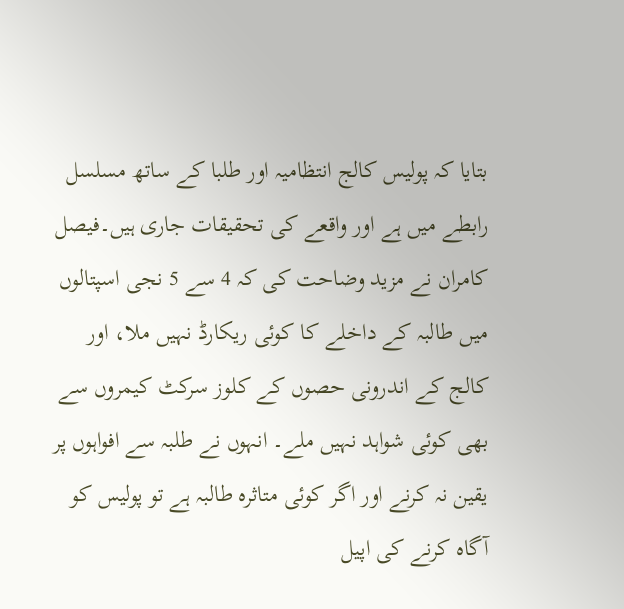بتایا کہ پولیس کالج انتظامیہ اور طلبا کے ساتھ مسلسل رابطے میں ہے اور واقعے کی تحقیقات جاری ہیں۔فیصل کامران نے مزید وضاحت کی کہ 4 سے 5 نجی اسپتالوں میں طالبہ کے داخلے کا کوئی ریکارڈ نہیں ملا، اور کالج کے اندرونی حصوں کے کلوز سرکٹ کیمروں سے بھی کوئی شواہد نہیں ملے۔ انہوں نے طلبہ سے افواہوں پر یقین نہ کرنے اور اگر کوئی متاثرہ طالبہ ہے تو پولیس کو آگاہ کرنے کی اپیل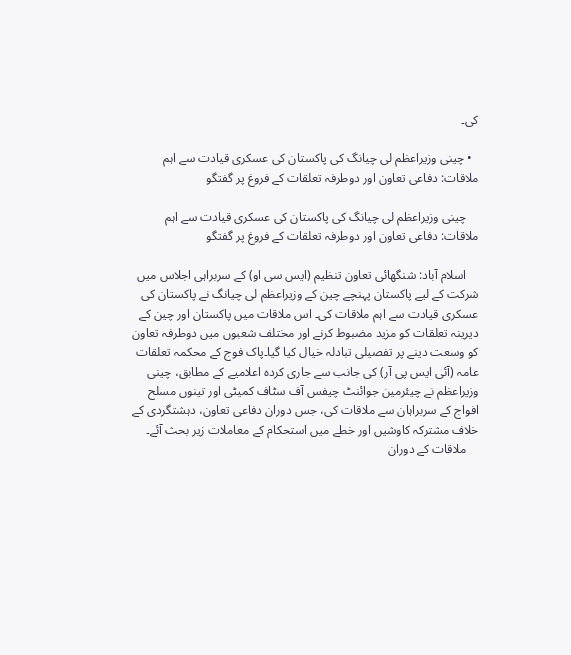کی۔

  • چینی وزیراعظم لی چیانگ کی پاکستان کی عسکری قیادت سے اہم ملاقات: دفاعی تعاون اور دوطرفہ تعلقات کے فروغ پر گفتگو

    چینی وزیراعظم لی چیانگ کی پاکستان کی عسکری قیادت سے اہم ملاقات: دفاعی تعاون اور دوطرفہ تعلقات کے فروغ پر گفتگو

    اسلام آباد: شنگھائی تعاون تنظیم (ایس سی او) کے سربراہی اجلاس میں شرکت کے لیے پاکستان پہنچے چین کے وزیراعظم لی چیانگ نے پاکستان کی عسکری قیادت سے اہم ملاقات کی۔ اس ملاقات میں پاکستان اور چین کے دیرینہ تعلقات کو مزید مضبوط کرنے اور مختلف شعبوں میں دوطرفہ تعاون کو وسعت دینے پر تفصیلی تبادلہ خیال کیا گیا۔پاک فوج کے محکمہ تعلقات عامہ (آئی ایس پی آر) کی جانب سے جاری کردہ اعلامیے کے مطابق، چینی وزیراعظم نے چیئرمین جوائنٹ چیفس آف سٹاف کمیٹی اور تینوں مسلح افواج کے سربراہان سے ملاقات کی، جس دوران دفاعی تعاون، دہشتگردی کے خلاف مشترکہ کاوشیں اور خطے میں استحکام کے معاملات زیر بحث آئے۔
    ملاقات کے دوران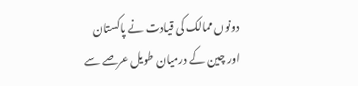دونوں ممالک کی قیادت نے پاکستان اور چین کے درمیان طویل عرصے سے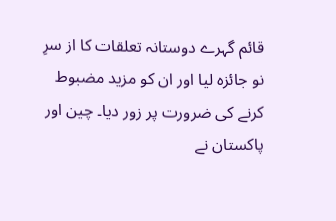قائم گہرے دوستانہ تعلقات کا از سرِ نو جائزہ لیا اور ان کو مزید مضبوط کرنے کی ضرورت پر زور دیا۔ چین اور پاکستان نے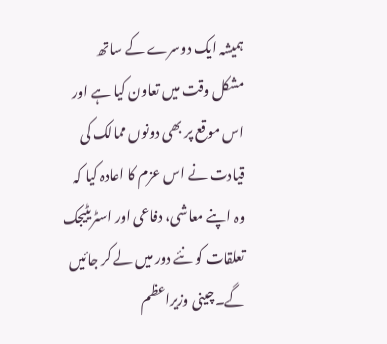ہمیشہ ایک دوسرے کے ساتھ مشکل وقت میں تعاون کیا ہے اور اس موقع پر بھی دونوں ممالک کی قیادت نے اس عزم کا اعادہ کیا کہ وہ اپنے معاشی، دفاعی اور اسٹریٹیجک تعلقات کو نئے دور میں لے کر جائیں گے۔چینی وزیراعظم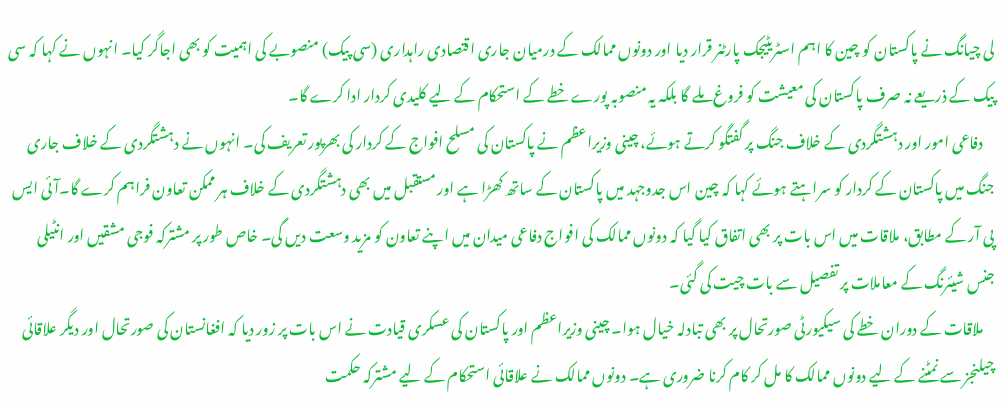لی چیانگ نے پاکستان کو چین کا اہم اسٹریٹیجک پارٹنر قرار دیا اور دونوں ممالک کے درمیان جاری اقتصادی راہداری (سی پیک) منصوبے کی اہمیت کو بھی اجاگر کیا۔ انہوں نے کہا کہ سی پیک کے ذریعے نہ صرف پاکستان کی معیشت کو فروغ ملے گا بلکہ یہ منصوبہ پورے خطے کے استحکام کے لیے کلیدی کردار ادا کرے گا۔
    دفاعی امور اور دہشتگردی کے خلاف جنگ پر گفتگو کرتے ہوئے، چینی وزیراعظم نے پاکستان کی مسلح افواج کے کردار کی بھرپور تعریف کی۔ انہوں نے دہشتگردی کے خلاف جاری جنگ میں پاکستان کے کردار کو سراہتے ہوئے کہا کہ چین اس جدوجہد میں پاکستان کے ساتھ کھڑا ہے اور مستقبل میں بھی دہشتگردی کے خلاف ہر ممکن تعاون فراہم کرے گا۔آئی ایس پی آر کے مطابق، ملاقات میں اس بات پر بھی اتفاق کیا گیا کہ دونوں ممالک کی افواج دفاعی میدان میں اپنے تعاون کو مزید وسعت دیں گی۔ خاص طور پر مشترکہ فوجی مشقیں اور انٹیلی جنس شیئرنگ کے معاملات پر تفصیل سے بات چیت کی گئی۔
    ملاقات کے دوران خطے کی سیکیورٹی صورتحال پر بھی تبادلہ خیال ہوا۔ چینی وزیراعظم اور پاکستان کی عسکری قیادت نے اس بات پر زور دیا کہ افغانستان کی صورتحال اور دیگر علاقائی چیلنجز سے نمٹنے کے لیے دونوں ممالک کا مل کر کام کرنا ضروری ہے۔ دونوں ممالک نے علاقائی استحکام کے لیے مشترکہ حکمت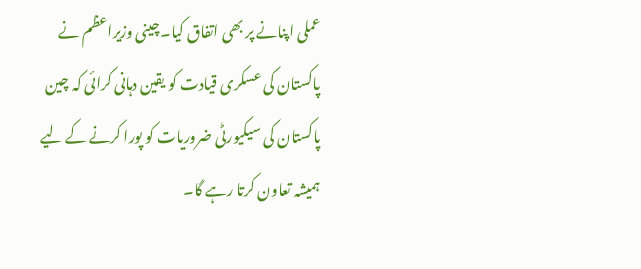عملی اپنانے پر بھی اتفاق کیا۔چینی وزیراعظم نے پاکستان کی عسکری قیادت کو یقین دہانی کرائی کہ چین پاکستان کی سیکیورٹی ضروریات کو پورا کرنے کے لیے ہمیشہ تعاون کرتا رہے گا۔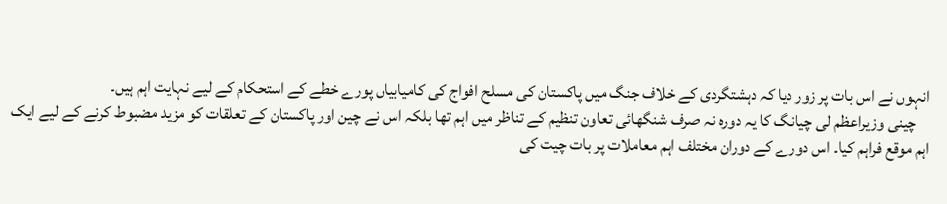انہوں نے اس بات پر زور دیا کہ دہشتگردی کے خلاف جنگ میں پاکستان کی مسلح افواج کی کامیابیاں پورے خطے کے استحکام کے لیے نہایت اہم ہیں۔
    چینی وزیراعظم لی چیانگ کا یہ دورہ نہ صرف شنگھائی تعاون تنظیم کے تناظر میں اہم تھا بلکہ اس نے چین اور پاکستان کے تعلقات کو مزید مضبوط کرنے کے لیے ایک اہم موقع فراہم کیا۔ اس دورے کے دوران مختلف اہم معاملات پر بات چیت کی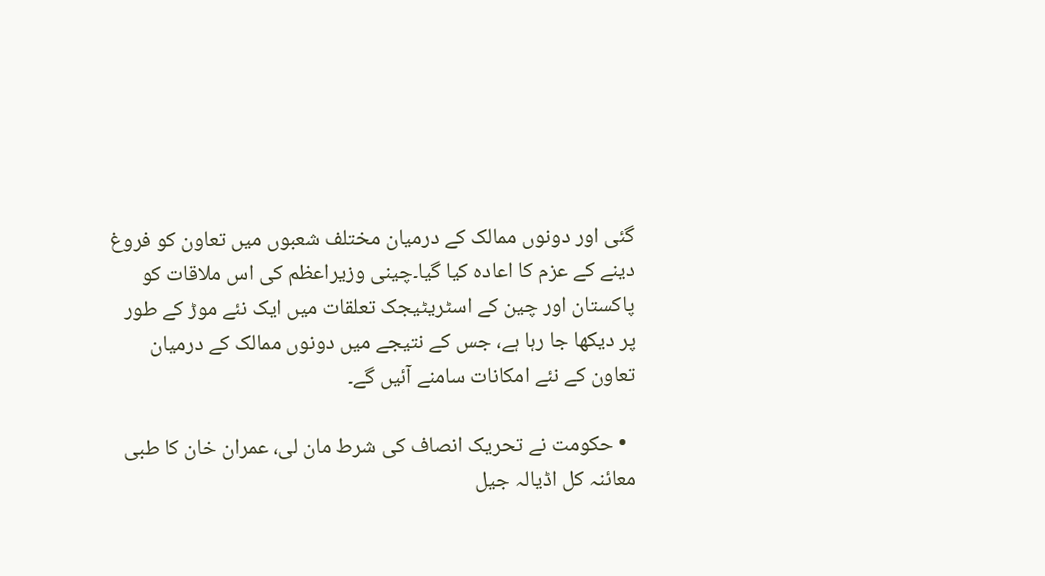گئی اور دونوں ممالک کے درمیان مختلف شعبوں میں تعاون کو فروغ دینے کے عزم کا اعادہ کیا گیا۔چینی وزیراعظم کی اس ملاقات کو پاکستان اور چین کے اسٹریٹیجک تعلقات میں ایک نئے موڑ کے طور پر دیکھا جا رہا ہے، جس کے نتیجے میں دونوں ممالک کے درمیان تعاون کے نئے امکانات سامنے آئیں گے۔

  • حکومت نے تحریک انصاف کی شرط مان لی، عمران خان کا طبی معائنہ کل اڈیالہ جیل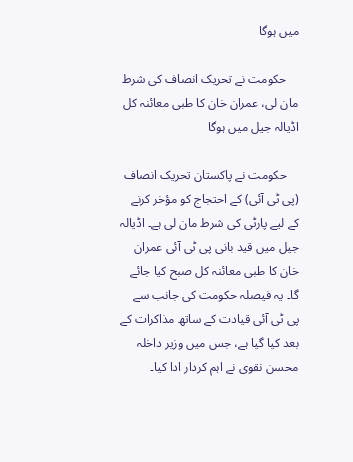میں ہوگا

    حکومت نے تحریک انصاف کی شرط مان لی، عمران خان کا طبی معائنہ کل اڈیالہ جیل میں ہوگا

    حکومت نے پاکستان تحریک انصاف (پی ٹی آئی) کے احتجاج کو مؤخر کرنے کے لیے پارٹی کی شرط مان لی ہے۔ اڈیالہ جیل میں قید بانی پی ٹی آئی عمران خان کا طبی معائنہ کل صبح کیا جائے گا۔ یہ فیصلہ حکومت کی جانب سے پی ٹی آئی قیادت کے ساتھ مذاکرات کے بعد کیا گیا ہے، جس میں وزیر داخلہ محسن نقوی نے اہم کردار ادا کیا۔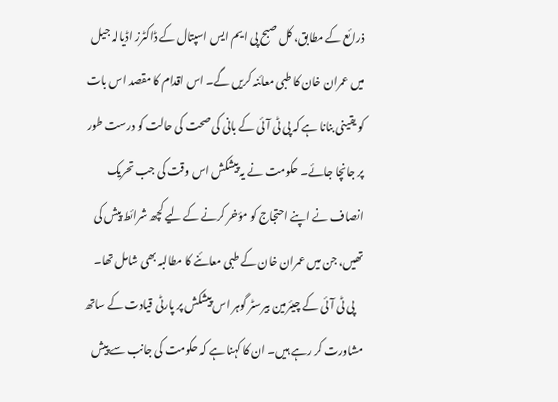ذرائع کے مطابق، کل صبح پی ایم ایس اسپتال کے ڈاکٹرز اڈیالہ جیل میں عمران خان کا طبی معائنہ کریں گے۔ اس اقدام کا مقصد اس بات کو یقینی بنانا ہے کہ پی ٹی آئی کے بانی کی صحت کی حالت کو درست طور پر جانچا جائے۔ حکومت نے یہ پیشکش اس وقت کی جب تحریک انصاف نے اپنے احتجاج کو مؤخر کرنے کے لیے کچھ شرائط پیش کی تھیں، جن میں عمران خان کے طبی معائنے کا مطالبہ بھی شامل تھا۔
    پی ٹی آئی کے چیئرمین بیرسٹر گوہر اس پیشکش پر پارٹی قیادت کے ساتھ مشاورت کر رہے ہیں۔ ان کا کہنا ہے کہ حکومت کی جانب سے پیش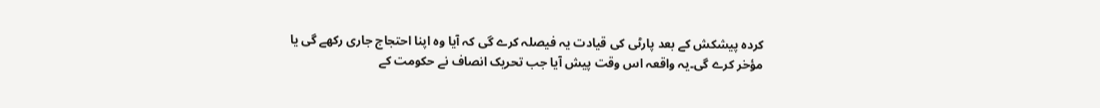کردہ پیشکش کے بعد پارٹی کی قیادت یہ فیصلہ کرے گی کہ آیا وہ اپنا احتجاج جاری رکھے گی یا مؤخر کرے گی۔یہ واقعہ اس وقت پیش آیا جب تحریک انصاف نے حکومت کے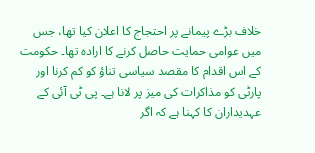خلاف بڑے پیمانے پر احتجاج کا اعلان کیا تھا، جس میں عوامی حمایت حاصل کرنے کا ارادہ تھا۔ حکومت کے اس اقدام کا مقصد سیاسی تناؤ کو کم کرنا اور پارٹی کو مذاکرات کی میز پر لانا ہے۔ پی ٹی آئی کے عہدیداران کا کہنا ہے کہ اگر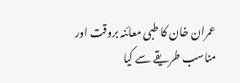عمران خان کا طبی معائنہ بروقت اور مناسب طریقے سے کیا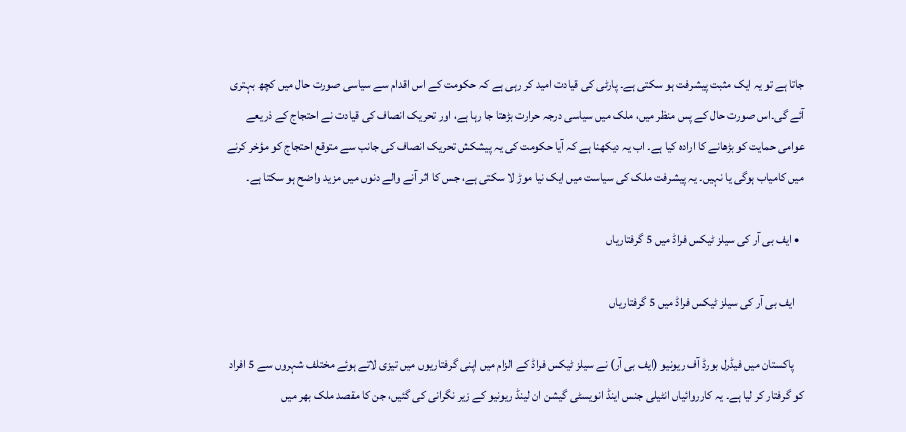جاتا ہے تو یہ ایک مثبت پیشرفت ہو سکتی ہے۔ پارٹی کی قیادت امید کر رہی ہے کہ حکومت کے اس اقدام سے سیاسی صورت حال میں کچھ بہتری آئے گی۔اس صورت حال کے پس منظر میں، ملک میں سیاسی درجہ حرارت بڑھتا جا رہا ہے، اور تحریک انصاف کی قیادت نے احتجاج کے ذریعے عوامی حمایت کو بڑھانے کا ارادہ کیا ہے۔ اب یہ دیکھنا ہے کہ آیا حکومت کی یہ پیشکش تحریک انصاف کی جانب سے متوقع احتجاج کو مؤخر کرنے میں کامیاب ہوگی یا نہیں۔ یہ پیشرفت ملک کی سیاست میں ایک نیا موڑ لا سکتی ہے، جس کا اثر آنے والے دنوں میں مزید واضح ہو سکتا ہے۔

  • ایف بی آر کی سیلز ٹیکس فراڈ میں 5 گرفتاریاں

    ایف بی آر کی سیلز ٹیکس فراڈ میں 5 گرفتاریاں

    پاکستان میں فیڈرل بورڈ آف ریونیو (ایف بی آر) نے سیلز ٹیکس فراڈ کے الزام میں اپنی گرفتاریوں میں تیزی لاتے ہوئے مختلف شہروں سے 5 افراد کو گرفتار کر لیا ہے۔ یہ کارروائیاں انٹیلی جنس اینڈ انویسٹی گیشن ان لینڈ ریونیو کے زیر نگرانی کی گئیں، جن کا مقصد ملک بھر میں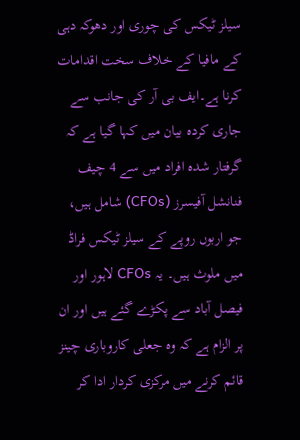سیلز ٹیکس کی چوری اور دھوکہ دہی کے مافیا کے خلاف سخت اقدامات کرنا ہے۔ایف بی آر کی جانب سے جاری کردہ بیان میں کہا گیا ہے کہ گرفتار شدہ افراد میں سے 4 چیف فنانشل آفیسرز (CFOs) شامل ہیں، جو اربوں روپے کے سیلز ٹیکس فراڈ میں ملوث ہیں۔ یہ CFOs لاہور اور فیصل آباد سے پکڑے گئے ہیں اور ان پر الزام ہے کہ وہ جعلی کاروباری چینز قائم کرنے میں مرکزی کردار ادا کر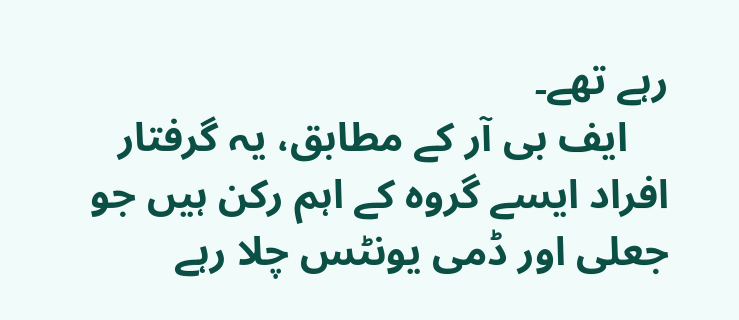رہے تھے۔
    ایف بی آر کے مطابق، یہ گرفتار افراد ایسے گروہ کے اہم رکن ہیں جو جعلی اور ڈمی یونٹس چلا رہے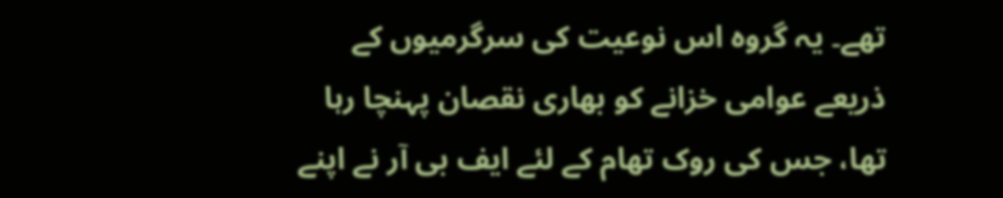تھے۔ یہ گروہ اس نوعیت کی سرگرمیوں کے ذریعے عوامی خزانے کو بھاری نقصان پہنچا رہا تھا، جس کی روک تھام کے لئے ایف بی آر نے اپنے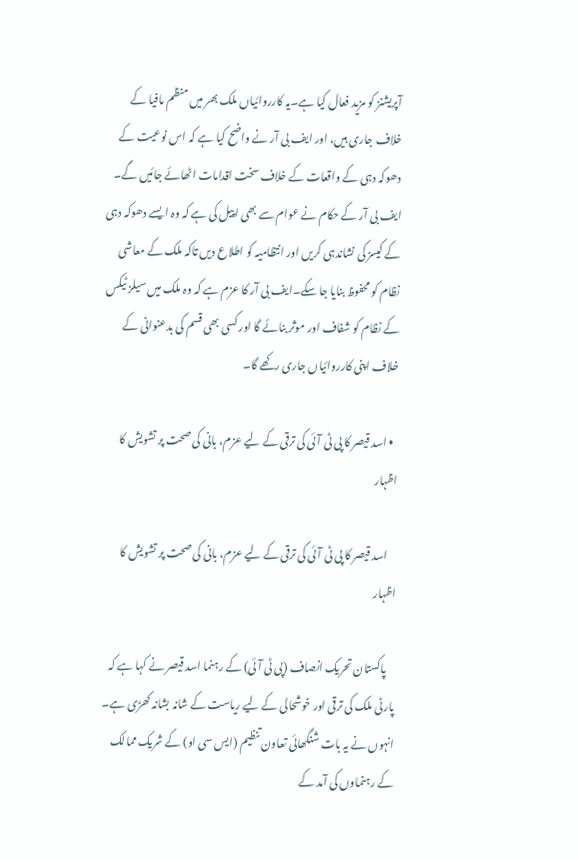آپریشنز کو مزید فعال کیا ہے۔یہ کارروائیاں ملک بھر میں منظم مافیا کے خلاف جاری ہیں، اور ایف بی آر نے واضح کیا ہے کہ اس نوعیت کے دھوکہ دہی کے واقعات کے خلاف سخت اقدامات اٹھائے جائیں گے۔ ایف بی آر کے حکام نے عوام سے بھی اپیل کی ہے کہ وہ ایسے دھوکہ دہی کے کیسز کی نشاندہی کریں اور انتظامیہ کو اطلاع دیں تاکہ ملک کے معاشی نظام کو محفوظ بنایا جا سکے۔ایف بی آر کا عزم ہے کہ وہ ملک میں سیلز ٹیکس کے نظام کو شفاف اور موثر بنائے گا اور کسی بھی قسم کی بدعنوانی کے خلاف اپنی کارروائیاں جاری رکھے گا۔

  • اسد قیصر کا پی ٹی آئی کی ترقی کے لیے عزم، بانی کی صحت پر تشویش کا اظہار

    اسد قیصر کا پی ٹی آئی کی ترقی کے لیے عزم، بانی کی صحت پر تشویش کا اظہار

    پاکستان تحریک انصاف (پی ٹی آئی) کے رہنما اسد قیصر نے کہا ہے کہ پارٹی ملک کی ترقی اور خوشحالی کے لیے ریاست کے شانہ بشانہ کھڑی ہے۔ انہوں نے یہ بات شنگھائی تعاون تنظیم (ایس سی او) کے شریک ممالک کے رہنماوں کی آمد کے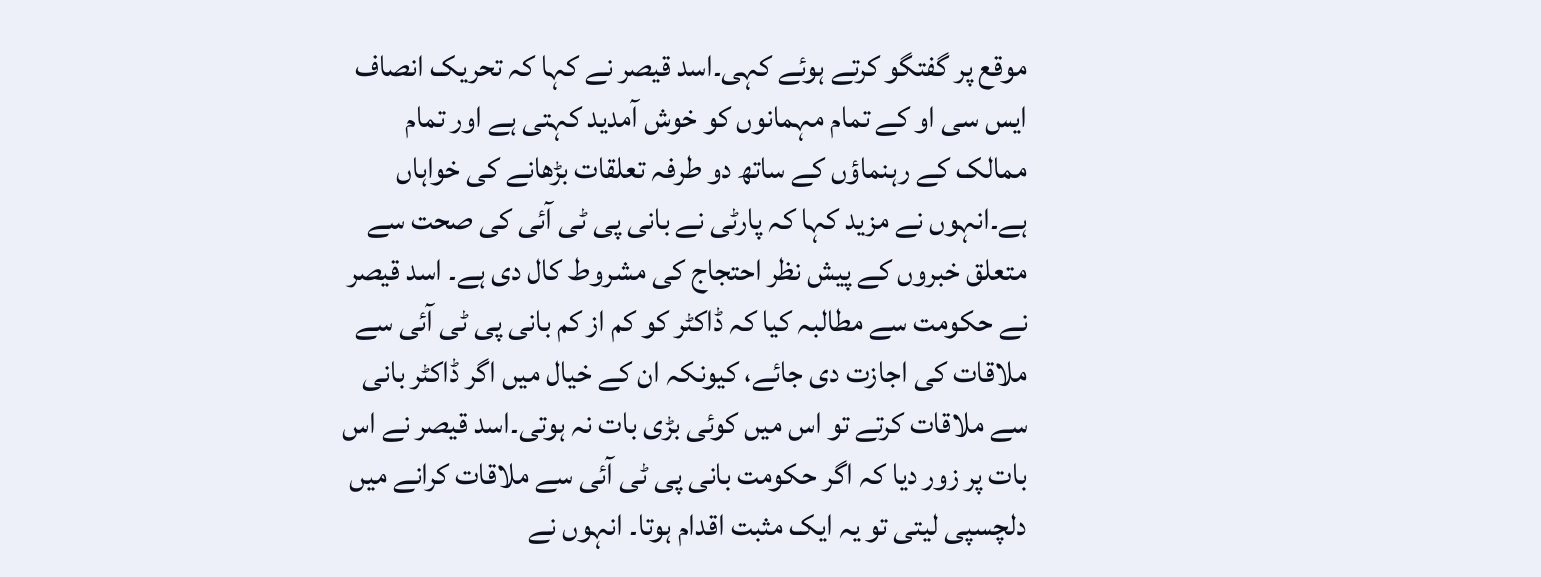موقع پر گفتگو کرتے ہوئے کہی۔اسد قیصر نے کہا کہ تحریک انصاف ایس سی او کے تمام مہمانوں کو خوش آمدید کہتی ہے اور تمام ممالک کے رہنماؤں کے ساتھ دو طرفہ تعلقات بڑھانے کی خواہاں ہے۔انہوں نے مزید کہا کہ پارٹی نے بانی پی ٹی آئی کی صحت سے متعلق خبروں کے پیش نظر احتجاج کی مشروط کال دی ہے۔ اسد قیصر نے حکومت سے مطالبہ کیا کہ ڈاکٹر کو کم از کم بانی پی ٹی آئی سے ملاقات کی اجازت دی جائے، کیونکہ ان کے خیال میں اگر ڈاکٹر بانی سے ملاقات کرتے تو اس میں کوئی بڑی بات نہ ہوتی۔اسد قیصر نے اس بات پر زور دیا کہ اگر حکومت بانی پی ٹی آئی سے ملاقات کرانے میں دلچسپی لیتی تو یہ ایک مثبت اقدام ہوتا۔ انہوں نے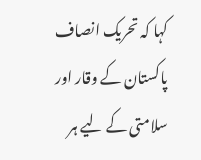کہا کہ تحریک انصاف پاکستان کے وقار اور سلامتی کے لیے ہر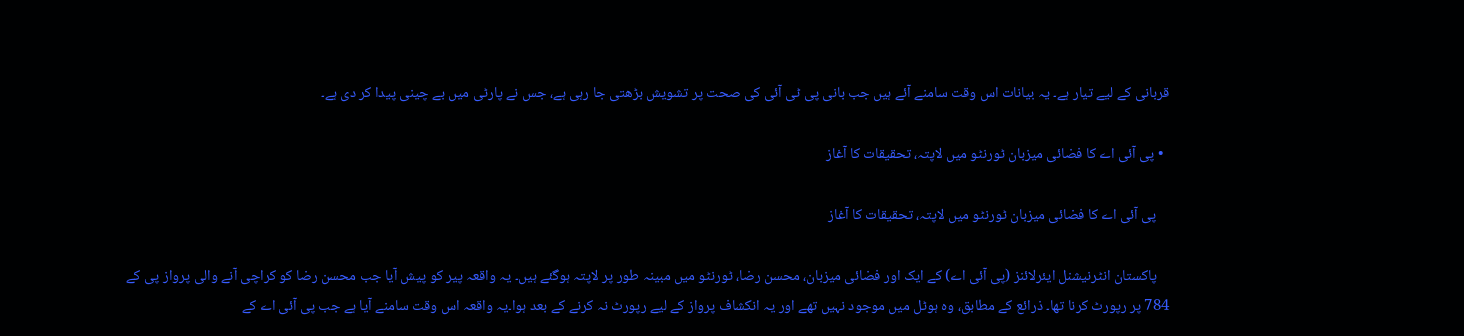قربانی کے لیے تیار ہے۔ یہ بیانات اس وقت سامنے آئے ہیں جب بانی پی ٹی آئی کی صحت پر تشویش بڑھتی جا رہی ہے، جس نے پارٹی میں بے چینی پیدا کر دی ہے۔

  • پی آئی اے کا فضائی میزبان ٹورنٹو میں لاپتہ، تحقیقات کا آغاز

    پی آئی اے کا فضائی میزبان ٹورنٹو میں لاپتہ، تحقیقات کا آغاز

    پاکستان انٹرنیشنل ایئرلائنز (پی آئی اے) کے ایک اور فضائی میزبان، محسن رضا، ٹورنٹو میں مبینہ طور پر لاپتہ ہوگئے ہیں۔ یہ واقعہ پیر کو پیش آیا جب محسن رضا کو کراچی آنے والی پرواز پی کے 784 پر رپورٹ کرنا تھا۔ ذرائع کے مطابق، وہ ہوٹل میں موجود نہیں تھے اور یہ انکشاف پرواز کے لیے رپورٹ نہ کرنے کے بعد ہوا۔یہ واقعہ اس وقت سامنے آیا ہے جب پی آئی اے کے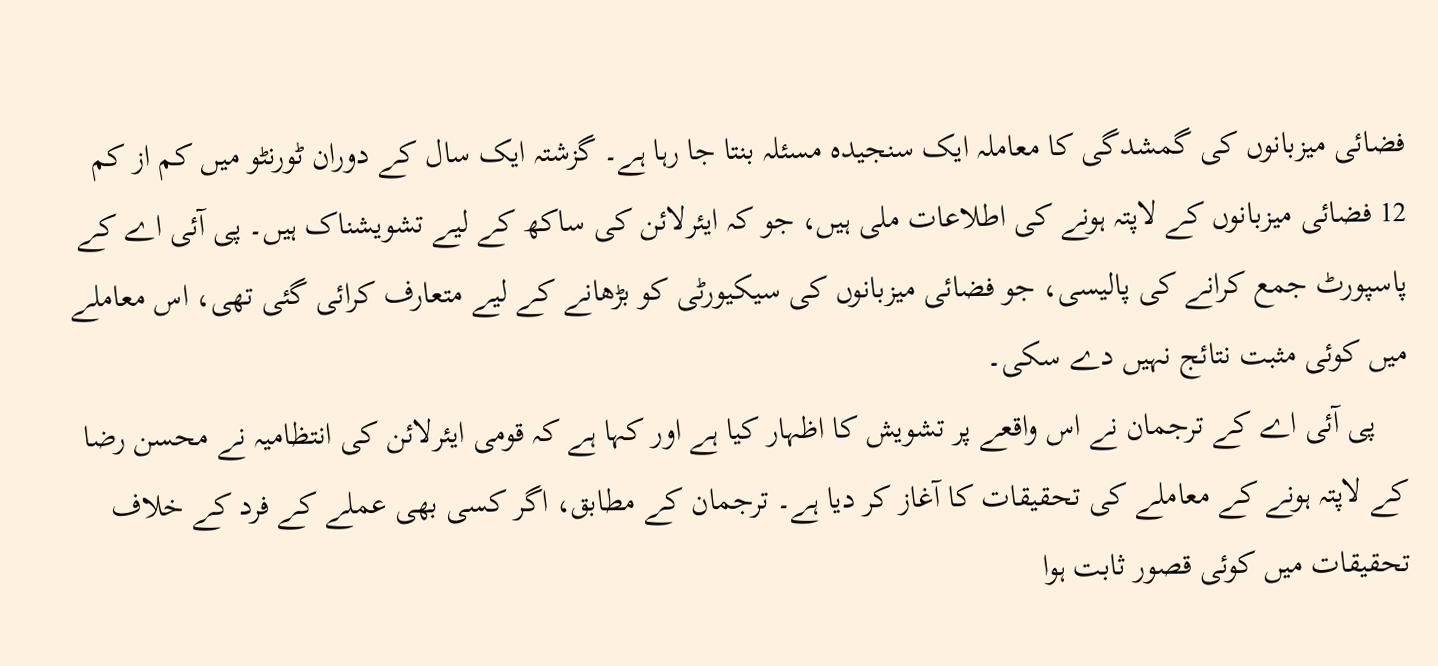فضائی میزبانوں کی گمشدگی کا معاملہ ایک سنجیدہ مسئلہ بنتا جا رہا ہے۔ گزشتہ ایک سال کے دوران ٹورنٹو میں کم از کم 12 فضائی میزبانوں کے لاپتہ ہونے کی اطلاعات ملی ہیں، جو کہ ایئرلائن کی ساکھ کے لیے تشویشناک ہیں۔ پی آئی اے کے پاسپورٹ جمع کرانے کی پالیسی، جو فضائی میزبانوں کی سیکیورٹی کو بڑھانے کے لیے متعارف کرائی گئی تھی، اس معاملے میں کوئی مثبت نتائج نہیں دے سکی۔
    پی آئی اے کے ترجمان نے اس واقعے پر تشویش کا اظہار کیا ہے اور کہا ہے کہ قومی ایئرلائن کی انتظامیہ نے محسن رضا کے لاپتہ ہونے کے معاملے کی تحقیقات کا آغاز کر دیا ہے۔ ترجمان کے مطابق، اگر کسی بھی عملے کے فرد کے خلاف تحقیقات میں کوئی قصور ثابت ہوا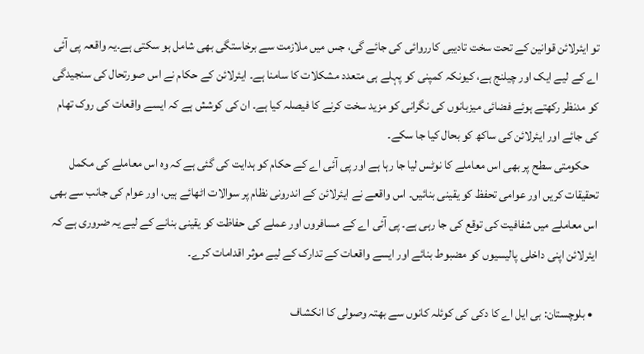تو ایئرلائن قوانین کے تحت سخت تادیبی کارروائی کی جائے گی، جس میں ملازمت سے برخاستگی بھی شامل ہو سکتی ہے۔یہ واقعہ پی آئی اے کے لیے ایک اور چیلنج ہے، کیونکہ کمپنی کو پہلے ہی متعدد مشکلات کا سامنا ہے۔ ایئرلائن کے حکام نے اس صورتحال کی سنجیدگی کو مدنظر رکھتے ہوئے فضائی میزبانوں کی نگرانی کو مزید سخت کرنے کا فیصلہ کیا ہے۔ ان کی کوشش ہے کہ ایسے واقعات کی روک تھام کی جائے اور ایئرلائن کی ساکھ کو بحال کیا جا سکے۔
    حکومتی سطح پر بھی اس معاملے کا نوٹس لیا جا رہا ہے اور پی آئی اے کے حکام کو ہدایت کی گئی ہے کہ وہ اس معاملے کی مکمل تحقیقات کریں اور عوامی تحفظ کو یقینی بنائیں۔ اس واقعے نے ایئرلائن کے اندرونی نظام پر سوالات اٹھائے ہیں، اور عوام کی جانب سے بھی اس معاملے میں شفافیت کی توقع کی جا رہی ہے۔ پی آئی اے کے مسافروں اور عملے کی حفاظت کو یقینی بنانے کے لیے یہ ضروری ہے کہ ایئرلائن اپنی داخلی پالیسیوں کو مضبوط بنائے اور ایسے واقعات کے تدارک کے لیے موثر اقدامات کرے۔

  • بلوچستان: بی ایل اے کا دکی کی کوئلہ کانوں سے بھتہ وصولی کا انکشاف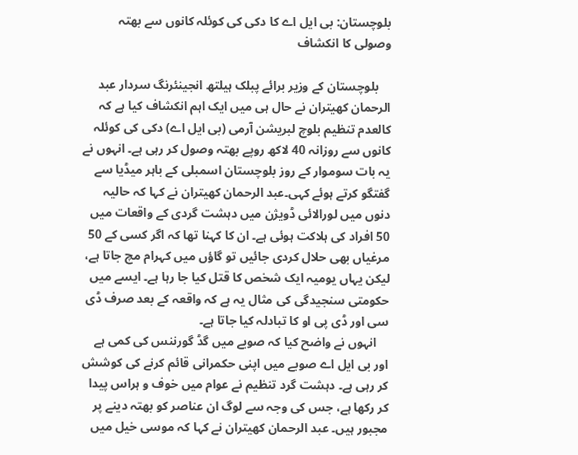بلوچستان: بی ایل اے کا دکی کی کوئلہ کانوں سے بھتہ وصولی کا انکشاف

    بلوچستان کے وزیر برائے پبلک ہیلتھ انجینئرنگ سردار عبد الرحمان کھیتران نے حال ہی میں ایک اہم انکشاف کیا ہے کہ کالعدم تنظیم بلوچ لبریشن آرمی (بی ایل اے) دکی کی کوئلہ کانوں سے روزانہ 40 لاکھ روپے بھتہ وصول کر رہی ہے۔ انہوں نے یہ بات سوموار کے روز بلوچستان اسمبلی کے باہر میڈیا سے گفتگو کرتے ہوئے کہی۔عبد الرحمان کھیتران نے کہا کہ حالیہ دنوں میں لورالائی ڈویژن میں دہشت گردی کے واقعات میں 50 افراد کی ہلاکت ہوئی ہے۔ ان کا کہنا تھا کہ اگر کسی کے 50 مرغیاں بھی حلال کردی جائیں تو گاؤں میں کہرام مچ جاتا ہے، لیکن یہاں یومیہ ایک شخص کا قتل کیا جا رہا ہے۔ ایسے میں حکومتی سنجیدگی کی مثال یہ ہے کہ واقعہ کے بعد صرف ڈی سی اور ڈی پی او کا تبادلہ کیا جاتا ہے۔
    انہوں نے واضح کیا کہ صوبے میں گڈ گورننس کی کمی ہے اور بی ایل اے صوبے میں اپنی حکمرانی قائم کرنے کی کوشش کر رہی ہے۔ دہشت گرد تنظیم نے عوام میں خوف و ہراس پیدا کر رکھا ہے، جس کی وجہ سے لوگ ان عناصر کو بھتہ دینے پر مجبور ہیں۔ عبد الرحمان کھیتران نے کہا کہ موسی خیل میں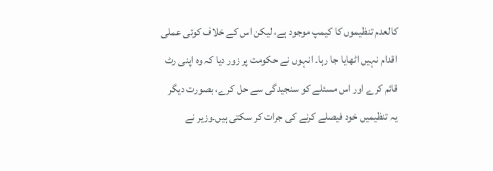کالعدم تنظیموں کا کیمپ موجود ہے، لیکن اس کے خلاف کوئی عملی اقدام نہیں اٹھایا جا رہا۔ انہوں نے حکومت پر زور دیا کہ وہ اپنی رٹ قائم کرے اور اس مسئلے کو سنجیدگی سے حل کرے، بصورت دیگر یہ تنظیمیں خود فیصلے کرنے کی جرات کر سکتی ہیں۔وزیر نے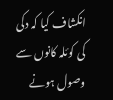انکشاف کیا کہ دکی کی کوئلہ کانوں سے وصول ہونے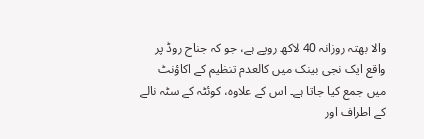والا بھتہ روزانہ 40 لاکھ روپے ہے، جو کہ جناح روڈ پر واقع ایک نجی بینک میں کالعدم تنظیم کے اکاؤنٹ میں جمع کیا جاتا ہے۔ اس کے علاوہ، کوئٹہ کے سٹہ نالے کے اطراف اور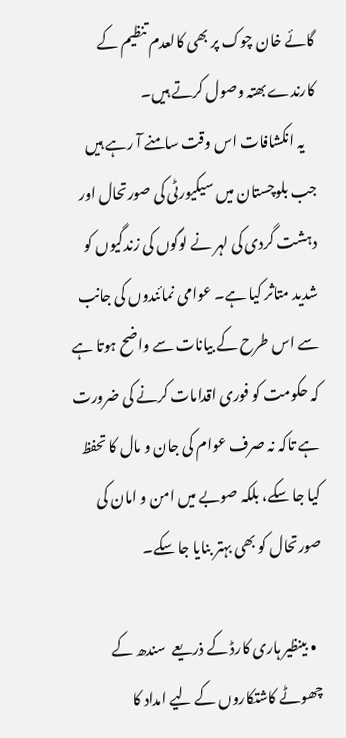گائے خان چوک پر بھی کالعدم تنظیم کے کارندے بھتہ وصول کرتے ہیں۔
    یہ انکشافات اس وقت سامنے آ رہے ہیں جب بلوچستان میں سیکیورٹی کی صورتحال اور دہشت گردی کی لہر نے لوگوں کی زندگیوں کو شدید متاثر کیا ہے۔ عوامی نمائندوں کی جانب سے اس طرح کے بیانات سے واضح ہوتا ہے کہ حکومت کو فوری اقدامات کرنے کی ضرورت ہے تاکہ نہ صرف عوام کی جان و مال کا تحفظ کیا جا سکے، بلکہ صوبے میں امن و امان کی صورتحال کو بھی بہتر بنایا جا سکے۔

  • بینظیر ہاری کارڈ کے ذریعے  سندھ کے چھوٹے کاشتکاروں کے لیے امداد کا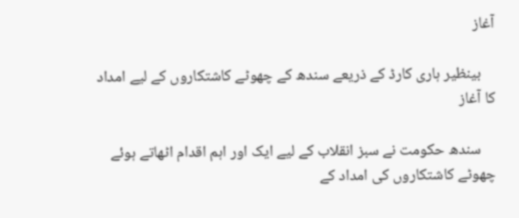آغاز

    بینظیر ہاری کارڈ کے ذریعے سندھ کے چھوٹے کاشتکاروں کے لیے امداد کا آغاز

    سندھ حکومت نے سبز انقلاب کے لیے ایک اور اہم اقدام اٹھاتے ہوئے چھوٹے کاشتکاروں کی امداد کے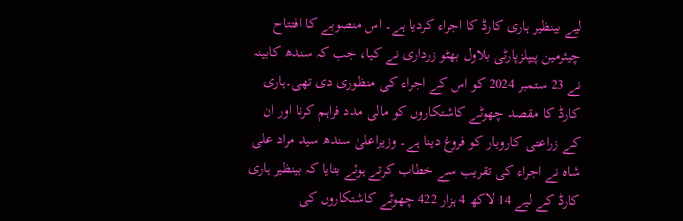لیے بینظیر ہاری کارڈ کا اجراء کردیا ہے۔ اس منصوبے کا افتتاح چیئرمین پیپلزپارٹی بلاول بھٹو زرداری نے کیا، جب کہ سندھ کابینہ نے 23 ستمبر 2024 کو اس کے اجراء کی منظوری دی تھی۔ہاری کارڈ کا مقصد چھوٹے کاشتکاروں کو مالی مدد فراہم کرنا اور ان کے زراعتی کاروبار کو فروغ دینا ہے۔ وزیراعلیٰ سندھ سید مراد علی شاہ نے اجراء کی تقریب سے خطاب کرتے ہوئے بتایا کہ بینظیر ہاری کارڈ کے لیے 14 لاکھ 4 ہزار 422 چھوٹے کاشتکاروں کی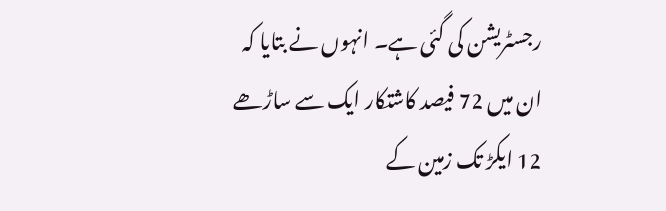رجسٹریشن کی گئی ہے۔ انہوں نے بتایا کہ ان میں 72 فیصد کاشتکار ایک سے ساڑھے 12 ایکڑ تک زمین کے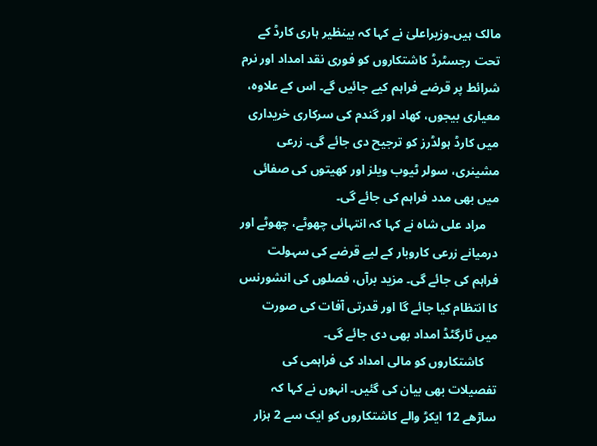مالک ہیں۔وزیراعلیٰ نے کہا کہ بینظیر ہاری کارڈ کے تحت رجسٹرڈ کاشتکاروں کو فوری نقد امداد اور نرم شرائط پر قرضے فراہم کیے جائیں گے۔ اس کے علاوہ، معیاری بیجوں، کھاد اور گندم کی سرکاری خریداری میں کارڈ ہولڈرز کو ترجیح دی جائے گی۔ زرعی مشینری، سولر ٹیوب ویلز اور کھیتوں کی صفائی میں بھی مدد فراہم کی جائے گی۔
    مراد علی شاہ نے کہا کہ انتہائی چھوٹے، چھوٹے اور درمیانے زرعی کاروبار کے لیے قرضے کی سہولت فراہم کی جائے گی۔ مزید برآں، فصلوں کی انشورنس کا انتظام کیا جائے گا اور قدرتی آفات کی صورت میں ٹارگٹڈ امداد بھی دی جائے گی۔
    کاشتکاروں کو مالی امداد کی فراہمی کی تفصیلات بھی بیان کی گئیں۔ انہوں نے کہا کہ ساڑھے 12 ایکڑ والے کاشتکاروں کو ایک سے 2 ہزار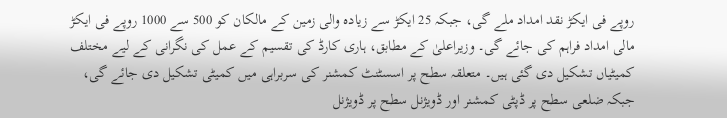روپے فی ایکڑ نقد امداد ملے گی، جبکہ 25 ایکڑ سے زیادہ والی زمین کے مالکان کو 500 سے 1000 روپے فی ایکڑ مالی امداد فراہم کی جائے گی۔ وزیراعلیٰ کے مطابق، ہاری کارڈ کی تقسیم کے عمل کی نگرانی کے لیے مختلف کمیٹیاں تشکیل دی گئی ہیں۔ متعلقہ سطح پر اسسٹنٹ کمشنر کی سربراہی میں کمیٹی تشکیل دی جائے گی، جبکہ ضلعی سطح پر ڈپٹی کمشنر اور ڈویژنل سطح پر ڈویژنل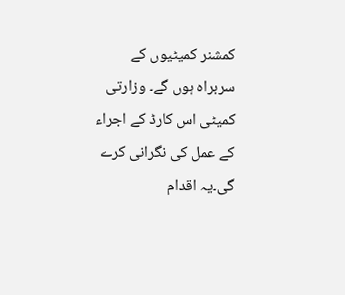کمشنر کمیٹیوں کے سربراہ ہوں گے۔ وزارتی کمیٹی اس کارڈ کے اجراء کے عمل کی نگرانی کرے گی۔یہ اقدام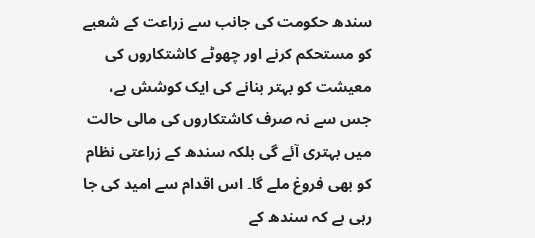سندھ حکومت کی جانب سے زراعت کے شعبے کو مستحکم کرنے اور چھوٹے کاشتکاروں کی معیشت کو بہتر بنانے کی ایک کوشش ہے، جس سے نہ صرف کاشتکاروں کی مالی حالت میں بہتری آئے گی بلکہ سندھ کے زراعتی نظام کو بھی فروغ ملے گا۔ اس اقدام سے امید کی جا رہی ہے کہ سندھ کے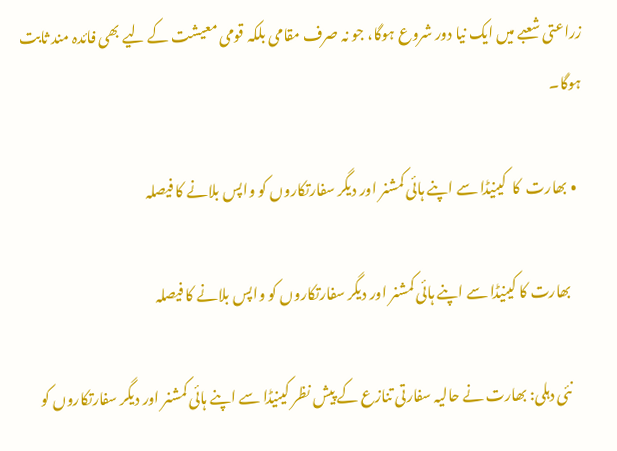زراعتی شعبے میں ایک نیا دور شروع ہوگا، جو نہ صرف مقامی بلکہ قومی معیشت کے لیے بھی فائدہ مند ثابت ہوگا۔

  • بھارت  کا  کینیڈا سے اپنے ہائی کمشنر اور دیگر سفارتکاروں کو واپس بلانے کا فیصلہ

    بھارت کا کینیڈا سے اپنے ہائی کمشنر اور دیگر سفارتکاروں کو واپس بلانے کا فیصلہ

    نئی دہلی: بھارت نے حالیہ سفارتی تنازع کے پیش نظر کینیڈا سے اپنے ہائی کمشنر اور دیگر سفارتکاروں کو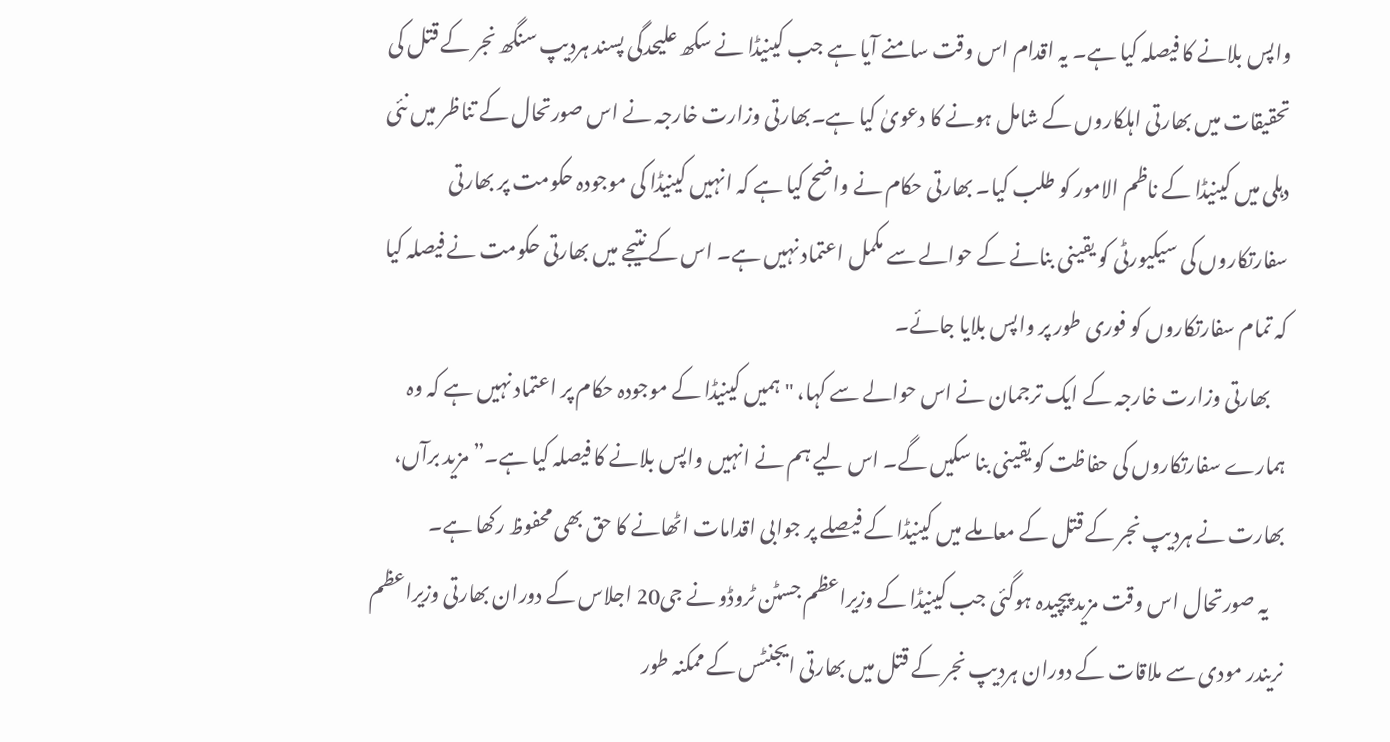واپس بلانے کا فیصلہ کیا ہے۔ یہ اقدام اس وقت سامنے آیا ہے جب کینیڈا نے سکھ علیحدگی پسند ہردیپ سنگھ نجر کے قتل کی تحقیقات میں بھارتی اہلکاروں کے شامل ہونے کا دعویٰ کیا ہے۔بھارتی وزارت خارجہ نے اس صورتحال کے تناظر میں نئی دہلی میں کینیڈا کے ناظم الامور کو طلب کیا۔ بھارتی حکام نے واضح کیا ہے کہ انہیں کینیڈا کی موجودہ حکومت پر بھارتی سفارتکاروں کی سیکیورٹی کو یقینی بنانے کے حوالے سے مکمل اعتماد نہیں ہے۔ اس کے نتیجے میں بھارتی حکومت نے فیصلہ کیا کہ تمام سفارتکاروں کو فوری طور پر واپس بلایا جائے۔
    بھارتی وزارت خارجہ کے ایک ترجمان نے اس حوالے سے کہا، "ہمیں کینیڈا کے موجودہ حکام پر اعتماد نہیں ہے کہ وہ ہمارے سفارتکاروں کی حفاظت کو یقینی بنا سکیں گے۔ اس لیے ہم نے انہیں واپس بلانے کا فیصلہ کیا ہے۔” مزید برآں، بھارت نے ہردیپ نجر کے قتل کے معاملے میں کینیڈا کے فیصلے پر جوابی اقدامات اٹھانے کا حق بھی محفوظ رکھا ہے۔
    یہ صورتحال اس وقت مزید پیچیدہ ہوگئی جب کینیڈا کے وزیراعظم جسٹن ٹروڈو نے جی20 اجلاس کے دوران بھارتی وزیراعظم نریندر مودی سے ملاقات کے دوران ہردیپ نجر کے قتل میں بھارتی ایجنٹس کے ممکنہ طور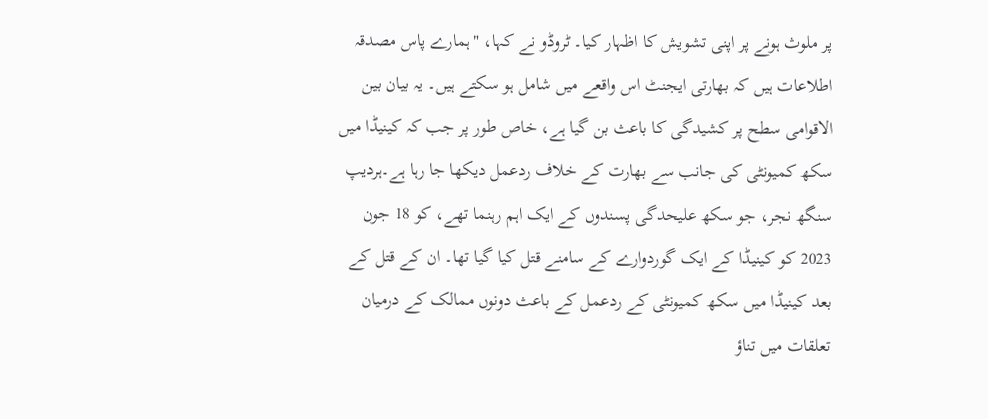پر ملوث ہونے پر اپنی تشویش کا اظہار کیا۔ ٹروڈو نے کہا، "ہمارے پاس مصدقہ اطلاعات ہیں کہ بھارتی ایجنٹ اس واقعے میں شامل ہو سکتے ہیں۔ یہ بیان بین الاقوامی سطح پر کشیدگی کا باعث بن گیا ہے، خاص طور پر جب کہ کینیڈا میں سکھ کمیونٹی کی جانب سے بھارت کے خلاف ردعمل دیکھا جا رہا ہے۔ہردیپ سنگھ نجر، جو سکھ علیحدگی پسندوں کے ایک اہم رہنما تھے، کو 18 جون 2023 کو کینیڈا کے ایک گوردوارے کے سامنے قتل کیا گیا تھا۔ ان کے قتل کے بعد کینیڈا میں سکھ کمیونٹی کے ردعمل کے باعث دونوں ممالک کے درمیان تعلقات میں تناؤ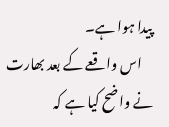پیدا ہوا ہے۔
    اس واقعے کے بعد بھارت نے واضح کیا ہے کہ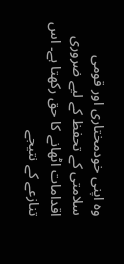وہ اپنی خودمختاری اور قومی سلامتی کے تحفظ کے لیے ضروری اقدامات اٹھانے کا حق رکھتا ہے۔ اس تنازعے کے نتیجے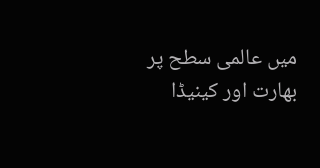میں عالمی سطح پر بھارت اور کینیڈا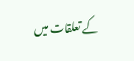کے تعلقات میں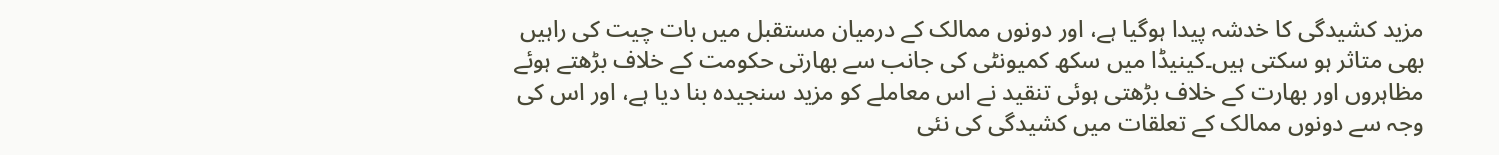مزید کشیدگی کا خدشہ پیدا ہوگیا ہے، اور دونوں ممالک کے درمیان مستقبل میں بات چیت کی راہیں بھی متاثر ہو سکتی ہیں۔کینیڈا میں سکھ کمیونٹی کی جانب سے بھارتی حکومت کے خلاف بڑھتے ہوئے مظاہروں اور بھارت کے خلاف بڑھتی ہوئی تنقید نے اس معاملے کو مزید سنجیدہ بنا دیا ہے، اور اس کی وجہ سے دونوں ممالک کے تعلقات میں کشیدگی کی نئی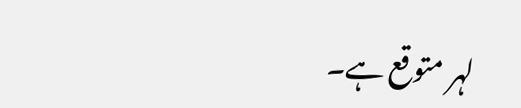لہر متوقع ہے۔